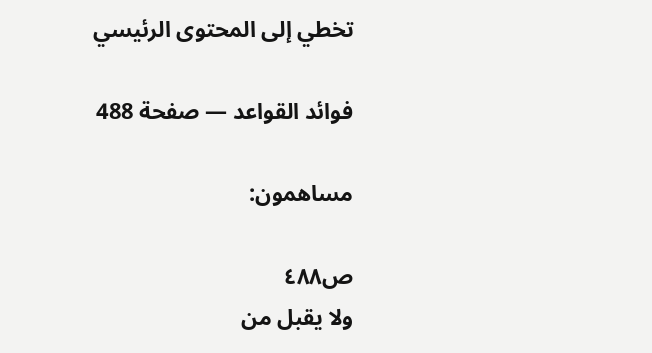تخطي إلى المحتوى الرئيسي

فوائد القواعد — صفحة 488

مساهمون:

ص٤٨٨
ولا يقبل من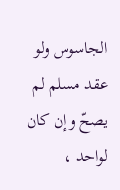الجاسوس ولو عقد مسلم لم يصحّ وإن كان لواحد ،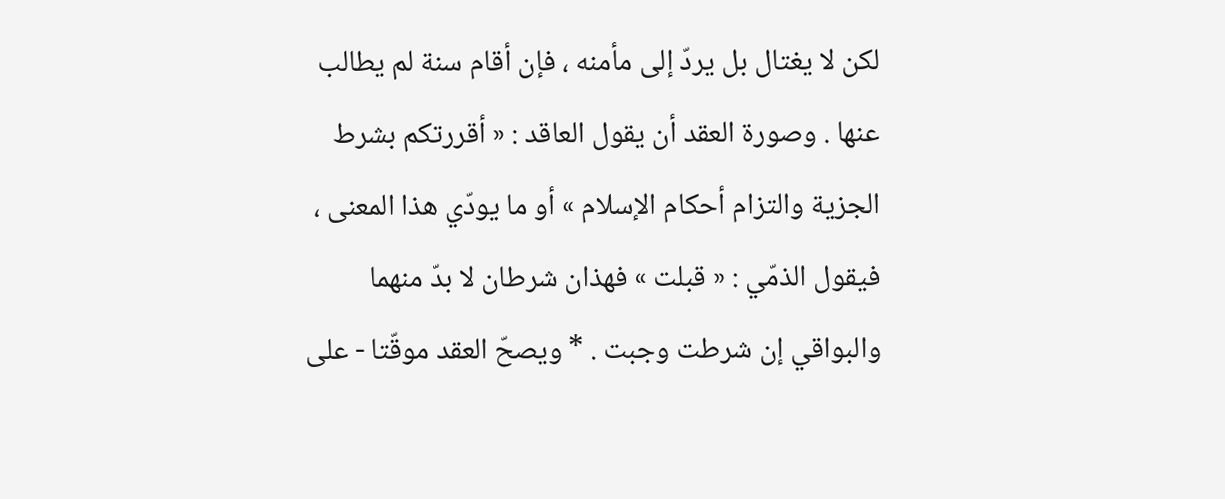لكن لا يغتال بل يردّ إلى مأمنه ، فإن أقام سنة لم يطالب عنها . وصورة العقد أن يقول العاقد : « أقررتكم بشرط الجزية والتزام أحكام الإسلام » أو ما يودّي هذا المعنى ، فيقول الذمّي : « قبلت » فهذان شرطان لا بدّ منهما والبواقي إن شرطت وجبت . * ويصحّ العقد موقّتا - على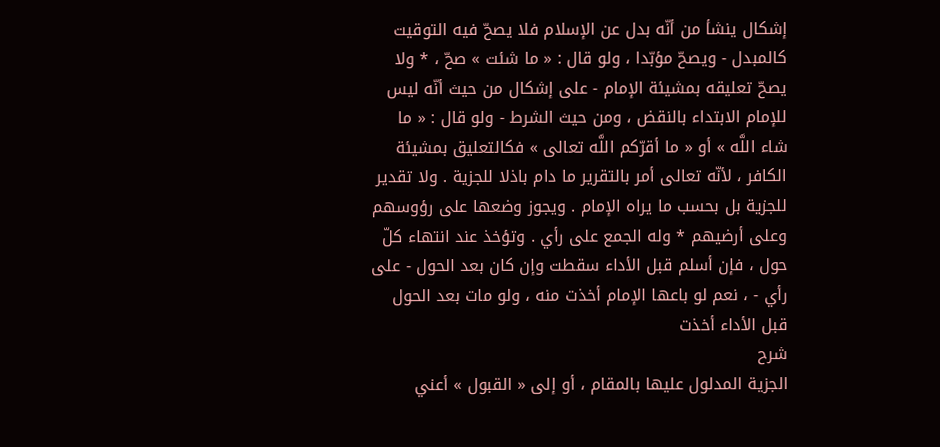إشكال ينشأ من أنّه بدل عن الإسلام فلا يصحّ فيه التوقيت كالمبدل - ويصحّ مؤبّدا ، ولو قال : « ما شئت » صحّ ، * ولا يصحّ تعليقه بمشيئة الإمام - على إشكال من حيث أنّه ليس للإمام الابتداء بالنقض ، ومن حيث الشرط - ولو قال : « ما شاء اللَّه » أو « ما أقرّكم اللَّه تعالى » فكالتعليق بمشيئة الكافر ، لأنّه تعالى أمر بالتقرير ما دام باذلا للجزية . ولا تقدير للجزية بل بحسب ما يراه الإمام . ويجوز وضعها على رؤوسهم وعلى أرضيهم * وله الجمع على رأي . وتؤخذ عند انتهاء كلّ حول ، فإن أسلم قبل الأداء سقطت وإن كان بعد الحول - على رأي - ، نعم لو باعها الإمام أخذت منه ، ولو مات بعد الحول قبل الأداء أخذت
شرح
الجزية المدلول عليها بالمقام ، أو إلى « القبول » أعني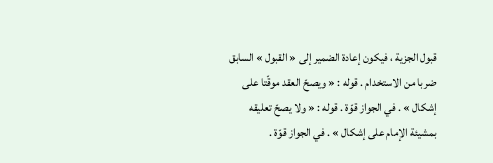قبول الجزية ، فيكون إعادة الضمير إلى « القبول » السابق ضربا من الاستخدام . قوله : « ويصحّ العقد موقّتا على إشكال » . في الجواز قوّة . قوله : « ولا يصحّ تعليقه بمشيئة الإمام على إشكال » . في الجواز قوّة .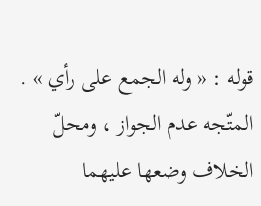قوله : « وله الجمع على رأي » . المتّجه عدم الجواز ، ومحلّ الخلاف وضعها عليهما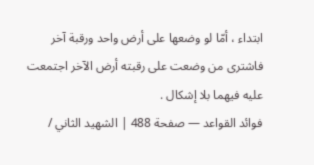ابتداء ، أمّا لو وضعها على أرض واحد ورقبة آخر فاشترى من وضعت على رقبته أرض الآخر اجتمعت عليه فيهما بلا إشكال .
فوائد القواعد — صفحة 488 | الشهيد الثاني /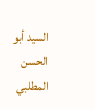السيد أبو الحسن المطلبي